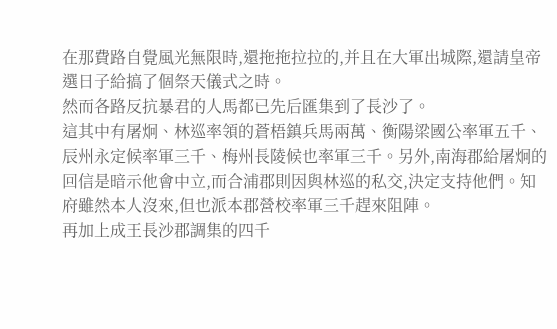在那費路自覺風光無限時,還拖拖拉拉的,并且在大軍出城際,還請皇帝選日子給搞了個祭天儀式之時。
然而各路反抗暴君的人馬都已先后匯集到了長沙了。
這其中有屠炯、林巡率領的蒼梧鎮兵馬兩萬、衡陽梁國公率軍五千、辰州永定候率軍三千、梅州長陵候也率軍三千。另外,南海郡給屠炯的回信是暗示他會中立,而合浦郡則因與林巡的私交,決定支持他們。知府雖然本人沒來,但也派本郡營校率軍三千趕來阻陣。
再加上成王長沙郡調集的四千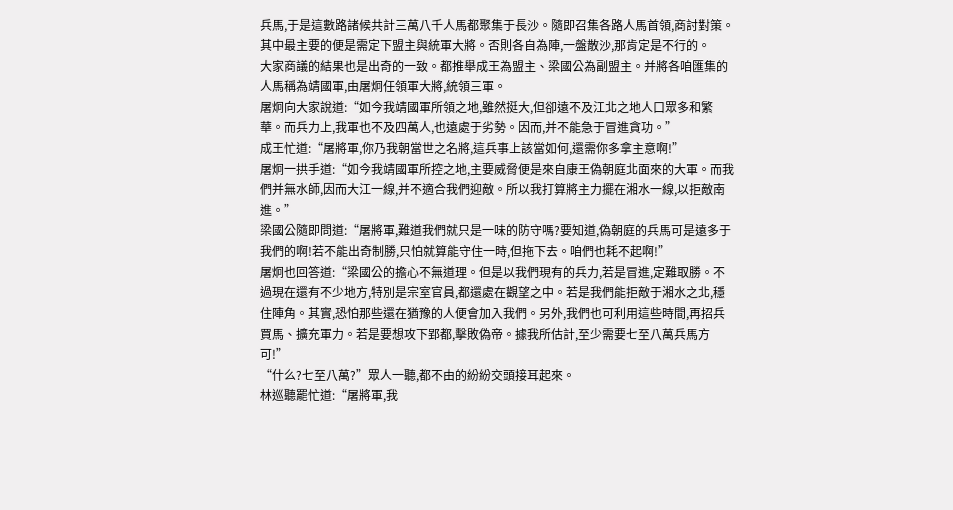兵馬,于是這數路諸候共計三萬八千人馬都聚集于長沙。隨即召集各路人馬首領,商討對策。其中最主要的便是需定下盟主與統軍大將。否則各自為陣,一盤散沙,那肯定是不行的。
大家商議的結果也是出奇的一致。都推舉成王為盟主、梁國公為副盟主。并將各咱匯集的人馬稱為靖國軍,由屠炯任領軍大將,統領三軍。
屠炯向大家說道:“如今我靖國軍所領之地,雖然挺大,但卻遠不及江北之地人口眾多和繁華。而兵力上,我軍也不及四萬人,也遠處于劣勢。因而,并不能急于冒進貪功。”
成王忙道:“屠將軍,你乃我朝當世之名將,這兵事上該當如何,還需你多拿主意啊!”
屠炯一拱手道:“如今我靖國軍所控之地,主要威脅便是來自康王偽朝庭北面來的大軍。而我們并無水師,因而大江一線,并不適合我們迎敵。所以我打算將主力擺在湘水一線,以拒敵南進。”
梁國公隨即問道:“屠將軍,難道我們就只是一味的防守嗎?要知道,偽朝庭的兵馬可是遠多于我們的啊!若不能出奇制勝,只怕就算能守住一時,但拖下去。咱們也耗不起啊!”
屠炯也回答道:“梁國公的擔心不無道理。但是以我們現有的兵力,若是冒進,定難取勝。不過現在還有不少地方,特別是宗室官員,都還處在觀望之中。若是我們能拒敵于湘水之北,穩住陣角。其實,恐怕那些還在猶豫的人便會加入我們。另外,我們也可利用這些時間,再招兵買馬、擴充軍力。若是要想攻下郢都,擊敗偽帝。據我所估計,至少需要七至八萬兵馬方可!”
“什么?七至八萬?”眾人一聽,都不由的紛紛交頭接耳起來。
林巡聽罷忙道:“屠將軍,我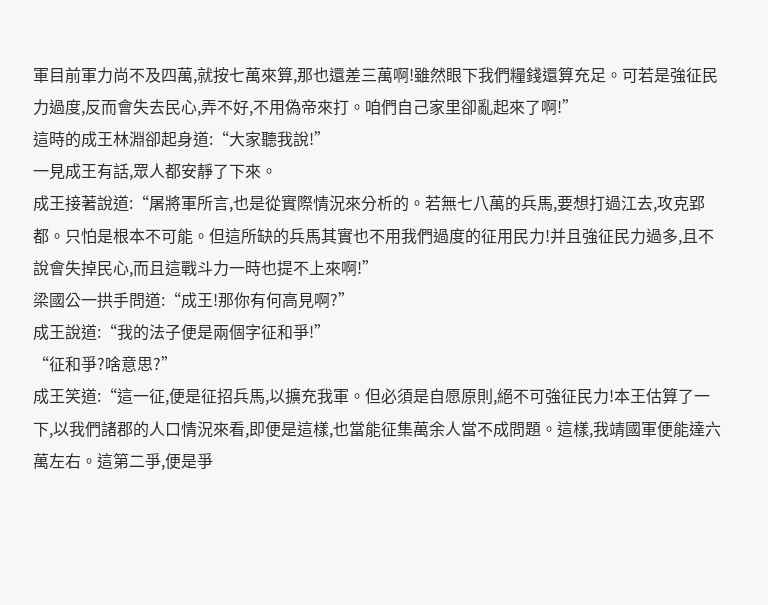軍目前軍力尚不及四萬,就按七萬來算,那也還差三萬啊!雖然眼下我們糧錢還算充足。可若是強征民力過度,反而會失去民心,弄不好,不用偽帝來打。咱們自己家里卻亂起來了啊!”
這時的成王林淵卻起身道:“大家聽我說!”
一見成王有話,眾人都安靜了下來。
成王接著說道:“屠將軍所言,也是從實際情況來分析的。若無七八萬的兵馬,要想打過江去,攻克郢都。只怕是根本不可能。但這所缺的兵馬其實也不用我們過度的征用民力!并且強征民力過多,且不說會失掉民心,而且這戰斗力一時也提不上來啊!”
梁國公一拱手問道:“成王!那你有何高見啊?”
成王說道:“我的法子便是兩個字征和爭!”
“征和爭?啥意思?”
成王笑道:“這一征,便是征招兵馬,以擴充我軍。但必須是自愿原則,絕不可強征民力!本王估算了一下,以我們諸郡的人口情況來看,即便是這樣,也當能征集萬余人當不成問題。這樣,我靖國軍便能達六萬左右。這第二爭,便是爭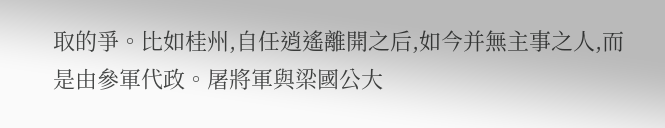取的爭。比如桂州,自任逍遙離開之后,如今并無主事之人,而是由參軍代政。屠將軍與梁國公大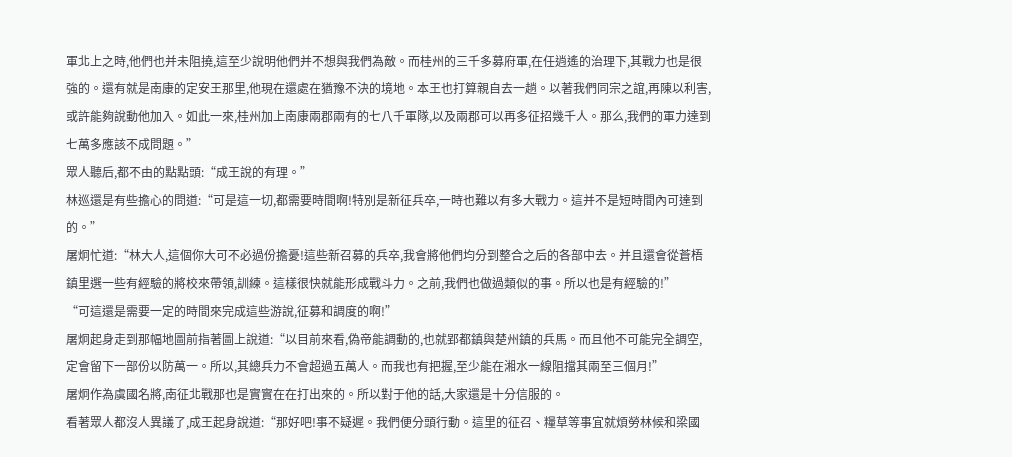軍北上之時,他們也并未阻撓,這至少說明他們并不想與我們為敵。而桂州的三千多募府軍,在任逍遙的治理下,其戰力也是很強的。還有就是南康的定安王那里,他現在還處在猶豫不決的境地。本王也打算親自去一趟。以著我們同宗之誼,再陳以利害,或許能夠說動他加入。如此一來,桂州加上南康兩郡兩有的七八千軍隊,以及兩郡可以再多征招幾千人。那么,我們的軍力達到七萬多應該不成問題。”
眾人聽后,都不由的點點頭:“成王說的有理。”
林巡還是有些擔心的問道:“可是這一切,都需要時間啊!特別是新征兵卒,一時也難以有多大戰力。這并不是短時間內可達到的。”
屠炯忙道:“林大人,這個你大可不必過份擔憂!這些新召募的兵卒,我會將他們均分到整合之后的各部中去。并且還會從蒼梧鎮里選一些有經驗的將校來帶領,訓練。這樣很快就能形成戰斗力。之前,我們也做過類似的事。所以也是有經驗的!”
“可這還是需要一定的時間來完成這些游說,征募和調度的啊!”
屠炯起身走到那幅地圖前指著圖上說道:“以目前來看,偽帝能調動的,也就郢都鎮與楚州鎮的兵馬。而且他不可能完全調空,定會留下一部份以防萬一。所以,其總兵力不會超過五萬人。而我也有把握,至少能在湘水一線阻擋其兩至三個月!”
屠炯作為虞國名將,南征北戰那也是實實在在打出來的。所以對于他的話,大家還是十分信服的。
看著眾人都沒人異議了,成王起身說道:“那好吧!事不疑遲。我們便分頭行動。這里的征召、糧草等事宜就煩勞林候和梁國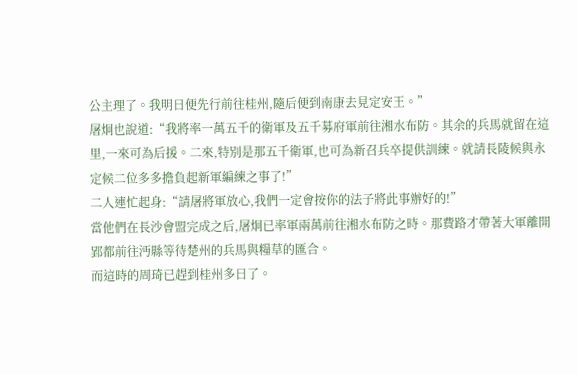公主理了。我明日便先行前往桂州,隨后便到南康去見定安王。”
屠炯也說道:“我將率一萬五千的衛軍及五千募府軍前往湘水布防。其余的兵馬就留在這里,一來可為后援。二來,特別是那五千衛軍,也可為新召兵卒提供訓練。就請長陵候與永定候二位多多擔負起新軍編練之事了!”
二人連忙起身:“請屠將軍放心,我們一定會按你的法子將此事辦好的!”
當他們在長沙會盟完成之后,屠炯已率軍兩萬前往湘水布防之時。那費路才帶著大軍離開郢都前往沔縣等待楚州的兵馬與糧草的匯合。
而這時的周琦已趕到桂州多日了。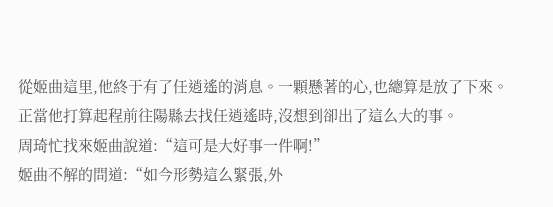從姬曲這里,他終于有了任逍遙的消息。一顆懸著的心,也總算是放了下來。
正當他打算起程前往陽縣去找任逍遙時,沒想到卻出了這么大的事。
周琦忙找來姬曲說道:“這可是大好事一件啊!”
姬曲不解的問道:“如今形勢這么緊張,外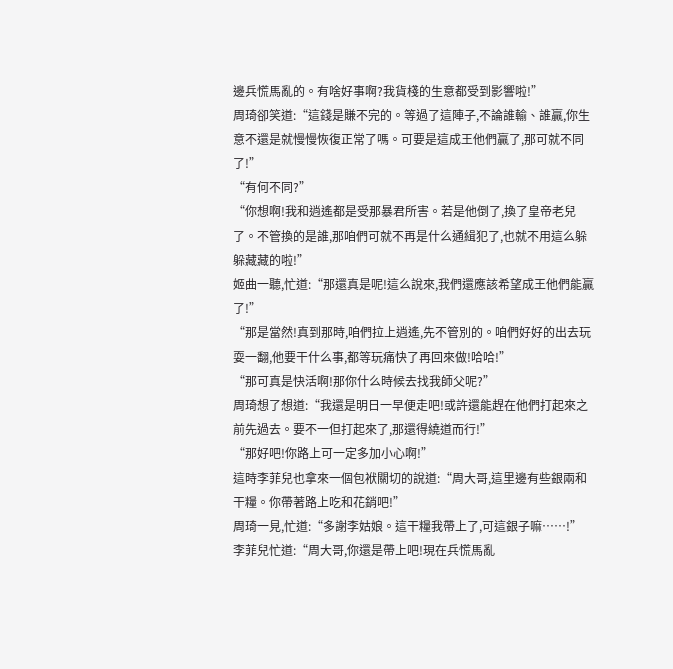邊兵慌馬亂的。有啥好事啊?我貨棧的生意都受到影響啦!”
周琦卻笑道:“這錢是賺不完的。等過了這陣子,不論誰輸、誰贏,你生意不還是就慢慢恢復正常了嗎。可要是這成王他們贏了,那可就不同了!”
“有何不同?”
“你想啊!我和逍遙都是受那暴君所害。若是他倒了,換了皇帝老兒了。不管換的是誰,那咱們可就不再是什么通緝犯了,也就不用這么躲躲藏藏的啦!”
姬曲一聽,忙道:“那還真是呢!這么說來,我們還應該希望成王他們能贏了!”
“那是當然!真到那時,咱們拉上逍遙,先不管別的。咱們好好的出去玩耍一翻,他要干什么事,都等玩痛快了再回來做!哈哈!”
“那可真是快活啊!那你什么時候去找我師父呢?”
周琦想了想道:“我還是明日一早便走吧!或許還能趕在他們打起來之前先過去。要不一但打起來了,那還得繞道而行!”
“那好吧!你路上可一定多加小心啊!”
這時李菲兒也拿來一個包袱關切的說道:“周大哥,這里邊有些銀兩和干糧。你帶著路上吃和花銷吧!”
周琦一見,忙道:“多謝李姑娘。這干糧我帶上了,可這銀子嘛……!”
李菲兒忙道:“周大哥,你還是帶上吧!現在兵慌馬亂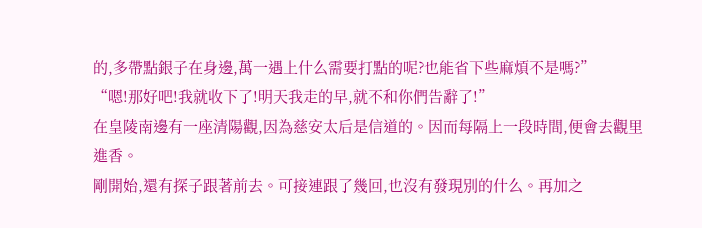的,多帶點銀子在身邊,萬一遇上什么需要打點的呢?也能省下些麻煩不是嗎?”
“嗯!那好吧!我就收下了!明天我走的早,就不和你們告辭了!”
在皇陵南邊有一座清陽觀,因為慈安太后是信道的。因而每隔上一段時間,便會去觀里進香。
剛開始,還有探子跟著前去。可接連跟了幾回,也沒有發現別的什么。再加之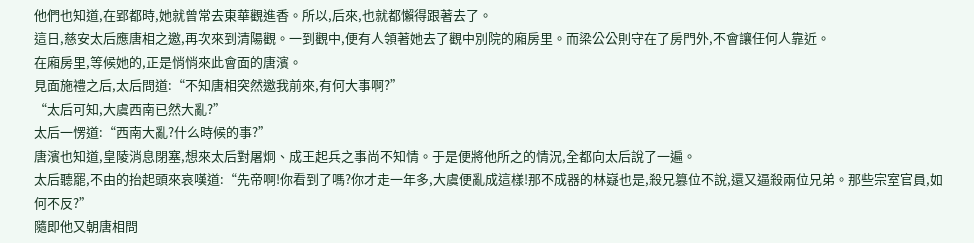他們也知道,在郢都時,她就曾常去東華觀進香。所以,后來,也就都懶得跟著去了。
這日,慈安太后應唐相之邀,再次來到清陽觀。一到觀中,便有人領著她去了觀中別院的廂房里。而梁公公則守在了房門外,不會讓任何人靠近。
在廂房里,等候她的,正是悄悄來此會面的唐濱。
見面施禮之后,太后問道:“不知唐相突然邀我前來,有何大事啊?”
“太后可知,大虞西南已然大亂?”
太后一愣道:“西南大亂?什么時候的事?”
唐濱也知道,皇陵消息閉塞,想來太后對屠炯、成王起兵之事尚不知情。于是便將他所之的情況,全都向太后說了一遍。
太后聽罷,不由的抬起頭來哀嘆道:“先帝啊!你看到了嗎?你才走一年多,大虞便亂成這樣!那不成器的林嶷也是,殺兄篡位不說,還又逼殺兩位兄弟。那些宗室官員,如何不反?”
隨即他又朝唐相問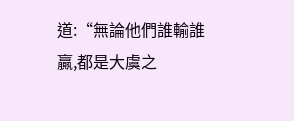道:“無論他們誰輸誰贏,都是大虞之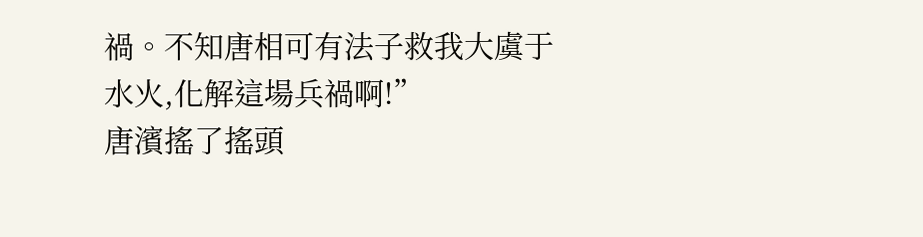禍。不知唐相可有法子救我大虞于水火,化解這場兵禍啊!”
唐濱搖了搖頭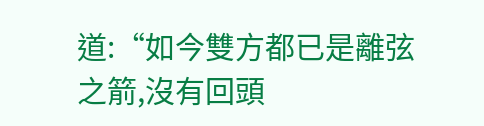道:“如今雙方都已是離弦之箭,沒有回頭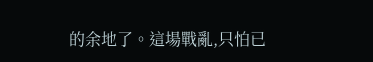的余地了。這場戰亂,只怕已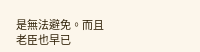是無法避免。而且老臣也早已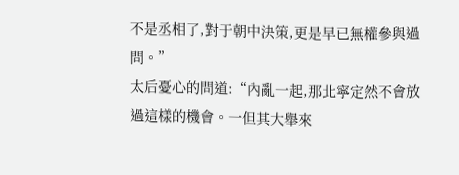不是丞相了,對于朝中決策,更是早已無權參與過問。”
太后憂心的問道:“內亂一起,那北寧定然不會放過這樣的機會。一但其大舉來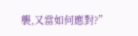襲,又當如何應對?”